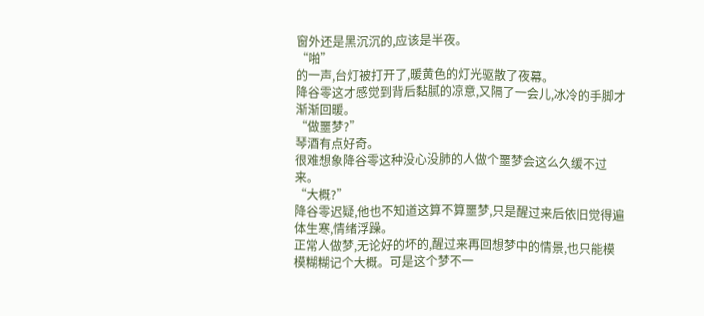窗外还是黑沉沉的,应该是半夜。
“啪”
的一声,台灯被打开了,暖黄色的灯光驱散了夜幕。
降谷零这才感觉到背后黏腻的凉意,又隔了一会儿,冰冷的手脚才渐渐回暖。
“做噩梦?”
琴酒有点好奇。
很难想象降谷零这种没心没肺的人做个噩梦会这么久缓不过来。
“大概?”
降谷零迟疑,他也不知道这算不算噩梦,只是醒过来后依旧觉得遍体生寒,情绪浮躁。
正常人做梦,无论好的坏的,醒过来再回想梦中的情景,也只能模模糊糊记个大概。可是这个梦不一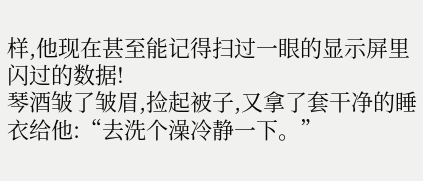样,他现在甚至能记得扫过一眼的显示屏里闪过的数据!
琴酒皱了皱眉,捡起被子,又拿了套干净的睡衣给他:“去洗个澡冷静一下。”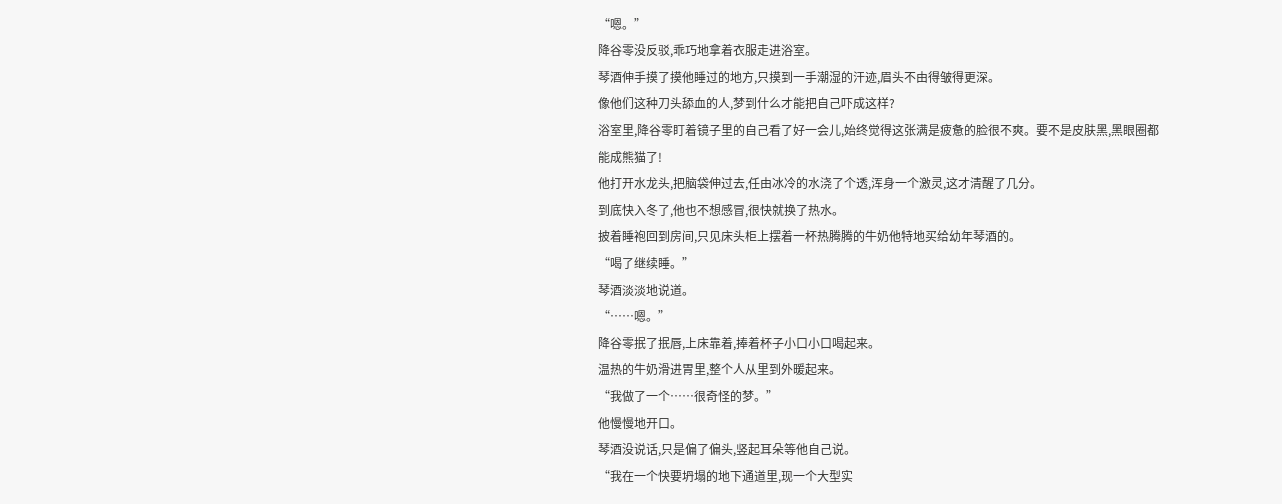“嗯。”
降谷零没反驳,乖巧地拿着衣服走进浴室。
琴酒伸手摸了摸他睡过的地方,只摸到一手潮湿的汗迹,眉头不由得皱得更深。
像他们这种刀头舔血的人,梦到什么才能把自己吓成这样?
浴室里,降谷零盯着镜子里的自己看了好一会儿,始终觉得这张满是疲惫的脸很不爽。要不是皮肤黑,黑眼圈都能成熊猫了!
他打开水龙头,把脑袋伸过去,任由冰冷的水浇了个透,浑身一个激灵,这才清醒了几分。
到底快入冬了,他也不想感冒,很快就换了热水。
披着睡袍回到房间,只见床头柜上摆着一杯热腾腾的牛奶他特地买给幼年琴酒的。
“喝了继续睡。”
琴酒淡淡地说道。
“……嗯。”
降谷零抿了抿唇,上床靠着,捧着杯子小口小口喝起来。
温热的牛奶滑进胃里,整个人从里到外暖起来。
“我做了一个……很奇怪的梦。”
他慢慢地开口。
琴酒没说话,只是偏了偏头,竖起耳朵等他自己说。
“我在一个快要坍塌的地下通道里,现一个大型实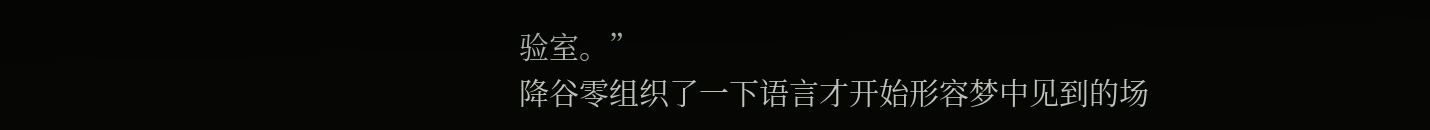验室。”
降谷零组织了一下语言才开始形容梦中见到的场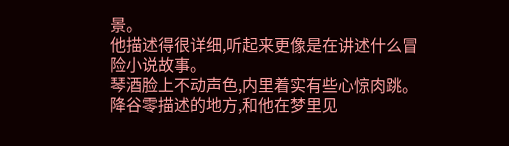景。
他描述得很详细,听起来更像是在讲述什么冒险小说故事。
琴酒脸上不动声色,内里着实有些心惊肉跳。
降谷零描述的地方,和他在梦里见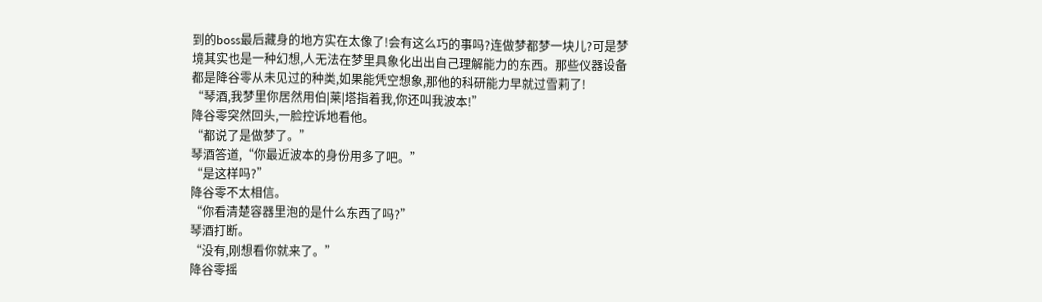到的boss最后藏身的地方实在太像了!会有这么巧的事吗?连做梦都梦一块儿?可是梦境其实也是一种幻想,人无法在梦里具象化出出自己理解能力的东西。那些仪器设备都是降谷零从未见过的种类,如果能凭空想象,那他的科研能力早就过雪莉了!
“琴酒,我梦里你居然用伯|莱|塔指着我,你还叫我波本!”
降谷零突然回头,一脸控诉地看他。
“都说了是做梦了。”
琴酒答道,“你最近波本的身份用多了吧。”
“是这样吗?”
降谷零不太相信。
“你看清楚容器里泡的是什么东西了吗?”
琴酒打断。
“没有,刚想看你就来了。”
降谷零摇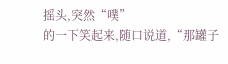摇头,突然“噗”
的一下笑起来,随口说道,“那罐子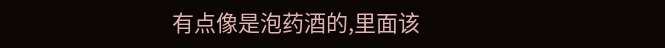有点像是泡药酒的,里面该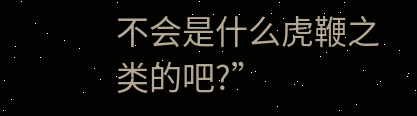不会是什么虎鞭之类的吧?”